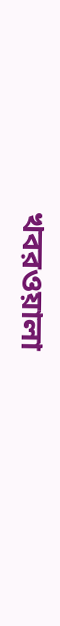খবরওয়ালা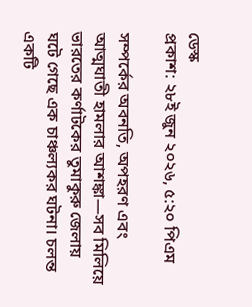ডেস্ক
প্রকাশ: ২৮ই জুন ২০২৬, ৫:২০ পিএম

সম্পর্কের অবনতি, অপহরণ এবং আত্মঘাতী হামলার আশঙ্কা—সব মিলিয়ে ভারতের কর্ণাটকের তুমাকুরু জেলায় ঘটে গেছে এক চাঞ্চল্যকর ঘটনা। চলন্ত একটি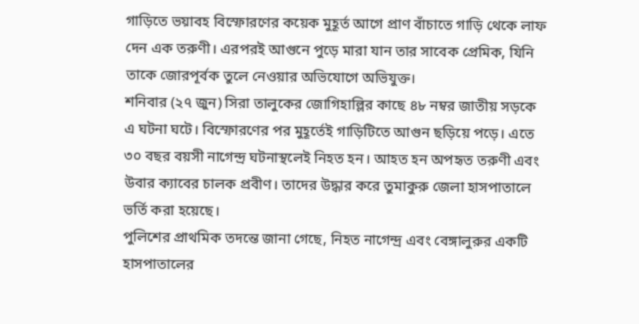গাড়িতে ভয়াবহ বিস্ফোরণের কয়েক মুহূর্ত আগে প্রাণ বাঁচাতে গাড়ি থেকে লাফ দেন এক তরুণী। এরপরই আগুনে পুড়ে মারা যান তার সাবেক প্রেমিক, যিনি তাকে জোরপূর্বক তুলে নেওয়ার অভিযোগে অভিযুক্ত।
শনিবার (২৭ জুন) সিরা তালুকের জোগিহাল্লির কাছে ৪৮ নম্বর জাতীয় সড়কে এ ঘটনা ঘটে। বিস্ফোরণের পর মুহূর্তেই গাড়িটিতে আগুন ছড়িয়ে পড়ে। এতে ৩০ বছর বয়সী নাগেন্দ্র ঘটনাস্থলেই নিহত হন। আহত হন অপহৃত তরুণী এবং উবার ক্যাবের চালক প্রবীণ। তাদের উদ্ধার করে তুমাকুরু জেলা হাসপাতালে ভর্তি করা হয়েছে।
পুলিশের প্রাথমিক তদন্তে জানা গেছে, নিহত নাগেন্দ্র এবং বেঙ্গালুরুর একটি হাসপাতালের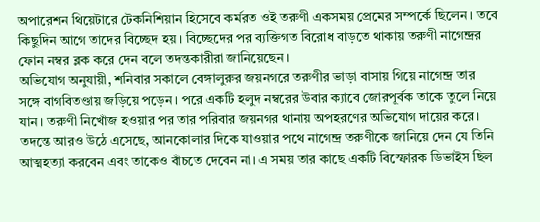অপারেশন থিয়েটারে টেকনিশিয়ান হিসেবে কর্মরত ওই তরুণী একসময় প্রেমের সম্পর্কে ছিলেন। তবে কিছুদিন আগে তাদের বিচ্ছেদ হয়। বিচ্ছেদের পর ব্যক্তিগত বিরোধ বাড়তে থাকায় তরুণী নাগেন্দ্রর ফোন নম্বর ব্লক করে দেন বলে তদন্তকারীরা জানিয়েছেন।
অভিযোগ অনুযায়ী, শনিবার সকালে বেঙ্গালুরুর জয়নগরে তরুণীর ভাড়া বাসায় গিয়ে নাগেন্দ্র তার সঙ্গে বাগবিতণ্ডায় জড়িয়ে পড়েন। পরে একটি হলুদ নম্বরের উবার ক্যাবে জোরপূর্বক তাকে তুলে নিয়ে যান। তরুণী নিখোঁজ হওয়ার পর তার পরিবার জয়নগর থানায় অপহরণের অভিযোগ দায়ের করে।
তদন্তে আরও উঠে এসেছে, আনকোলার দিকে যাওয়ার পথে নাগেন্দ্র তরুণীকে জানিয়ে দেন যে তিনি আত্মহত্যা করবেন এবং তাকেও বাঁচতে দেবেন না। এ সময় তার কাছে একটি বিস্ফোরক ডিভাইস ছিল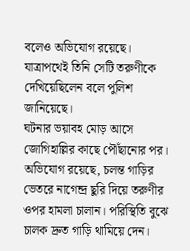বলেও অভিযোগ রয়েছে। যাত্রাপথেই তিনি সেটি তরুণীকে দেখিয়েছিলেন বলে পুলিশ জানিয়েছে।
ঘটনার ভয়াবহ মোড় আসে জোগিহাল্লির কাছে পৌঁছানোর পর। অভিযোগ রয়েছে, চলন্ত গাড়ির ভেতরে নাগেন্দ্র ছুরি দিয়ে তরুণীর ওপর হামলা চালান। পরিস্থিতি বুঝে চালক দ্রুত গাড়ি থামিয়ে দেন।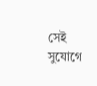সেই সুযোগে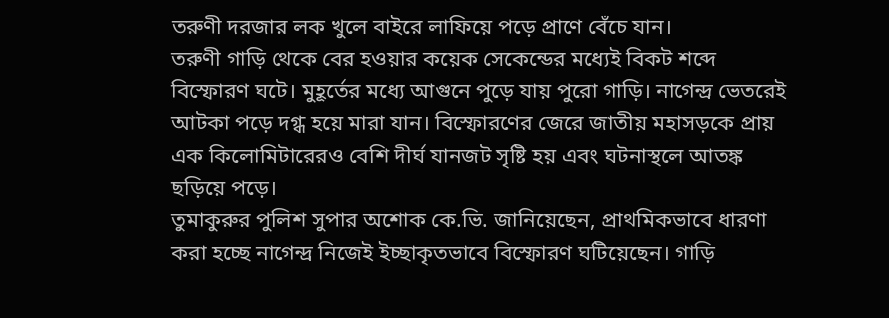তরুণী দরজার লক খুলে বাইরে লাফিয়ে পড়ে প্রাণে বেঁচে যান।
তরুণী গাড়ি থেকে বের হওয়ার কয়েক সেকেন্ডের মধ্যেই বিকট শব্দে বিস্ফোরণ ঘটে। মুহূর্তের মধ্যে আগুনে পুড়ে যায় পুরো গাড়ি। নাগেন্দ্র ভেতরেই আটকা পড়ে দগ্ধ হয়ে মারা যান। বিস্ফোরণের জেরে জাতীয় মহাসড়কে প্রায় এক কিলোমিটারেরও বেশি দীর্ঘ যানজট সৃষ্টি হয় এবং ঘটনাস্থলে আতঙ্ক ছড়িয়ে পড়ে।
তুমাকুরুর পুলিশ সুপার অশোক কে.ভি. জানিয়েছেন, প্রাথমিকভাবে ধারণা করা হচ্ছে নাগেন্দ্র নিজেই ইচ্ছাকৃতভাবে বিস্ফোরণ ঘটিয়েছেন। গাড়ি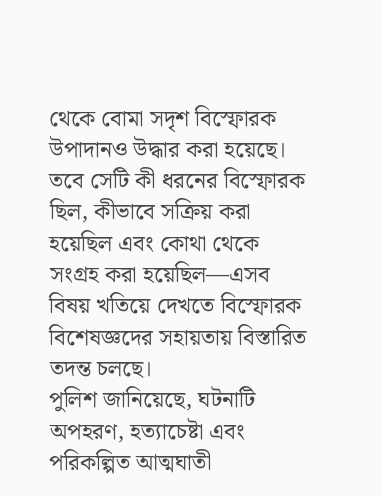থেকে বোমা সদৃশ বিস্ফোরক উপাদানও উদ্ধার করা হয়েছে। তবে সেটি কী ধরনের বিস্ফোরক ছিল, কীভাবে সক্রিয় করা হয়েছিল এবং কোথা থেকে সংগ্রহ করা হয়েছিল—এসব বিষয় খতিয়ে দেখতে বিস্ফোরক বিশেষজ্ঞদের সহায়তায় বিস্তারিত তদন্ত চলছে।
পুলিশ জানিয়েছে, ঘটনাটি অপহরণ, হত্যাচেষ্টা এবং পরিকল্পিত আত্মঘাতী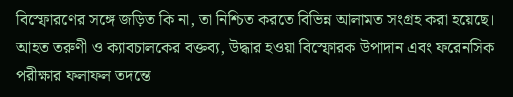বিস্ফোরণের সঙ্গে জড়িত কি না, তা নিশ্চিত করতে বিভিন্ন আলামত সংগ্রহ করা হয়েছে। আহত তরুণী ও ক্যাবচালকের বক্তব্য, উদ্ধার হওয়া বিস্ফোরক উপাদান এবং ফরেনসিক পরীক্ষার ফলাফল তদন্তে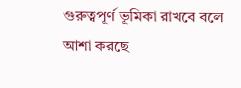গুরুত্বপূর্ণ ভূমিকা রাখবে বলে আশা করছে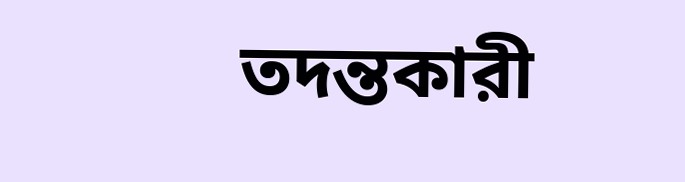তদন্তকারী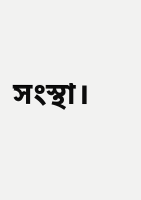সংস্থা।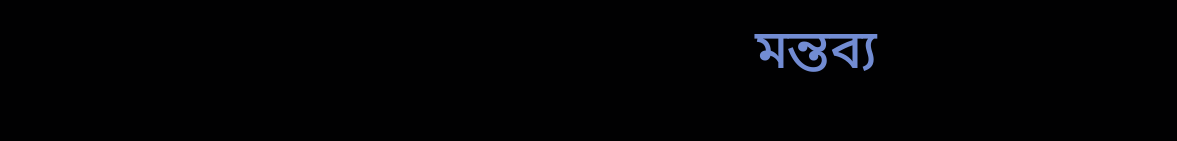মন্তব্য